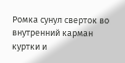Ромка сунул сверток во внутренний карман куртки и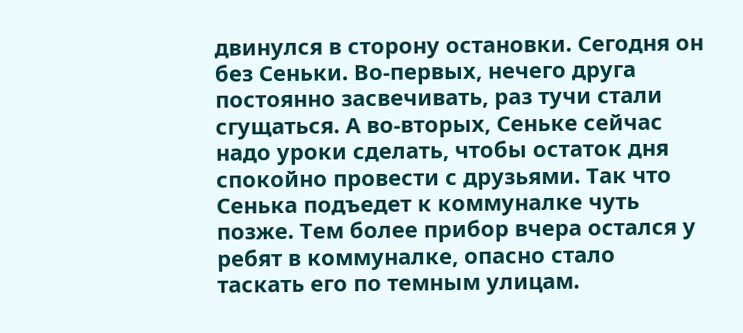двинулся в сторону остановки. Сегодня он без Сеньки. Во-первых, нечего друга постоянно засвечивать, раз тучи стали сгущаться. А во-вторых, Сеньке сейчас надо уроки сделать, чтобы остаток дня спокойно провести с друзьями. Так что Сенька подъедет к коммуналке чуть позже. Тем более прибор вчера остался у ребят в коммуналке, опасно стало таскать его по темным улицам.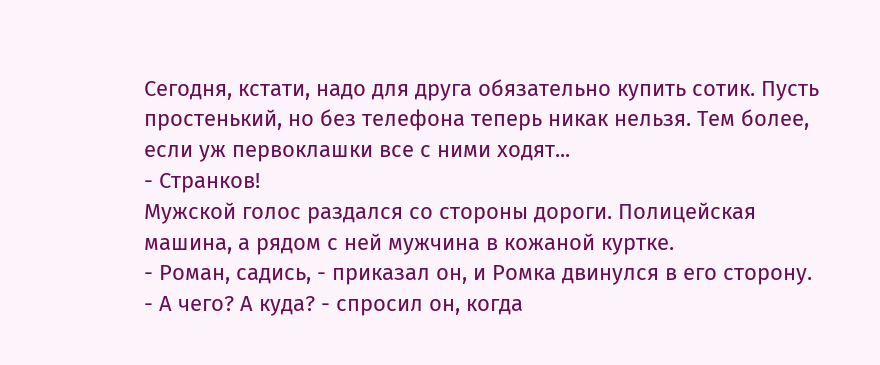Сегодня, кстати, надо для друга обязательно купить сотик. Пусть простенький, но без телефона теперь никак нельзя. Тем более, если уж первоклашки все с ними ходят...
- Странков!
Мужской голос раздался со стороны дороги. Полицейская машина, а рядом с ней мужчина в кожаной куртке.
- Роман, садись, - приказал он, и Ромка двинулся в его сторону.
- А чего? А куда? - спросил он, когда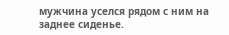мужчина уселся рядом с ним на заднее сиденье.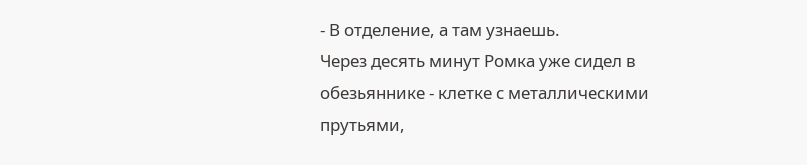- В отделение, а там узнаешь.
Через десять минут Ромка уже сидел в обезьяннике - клетке с металлическими прутьями,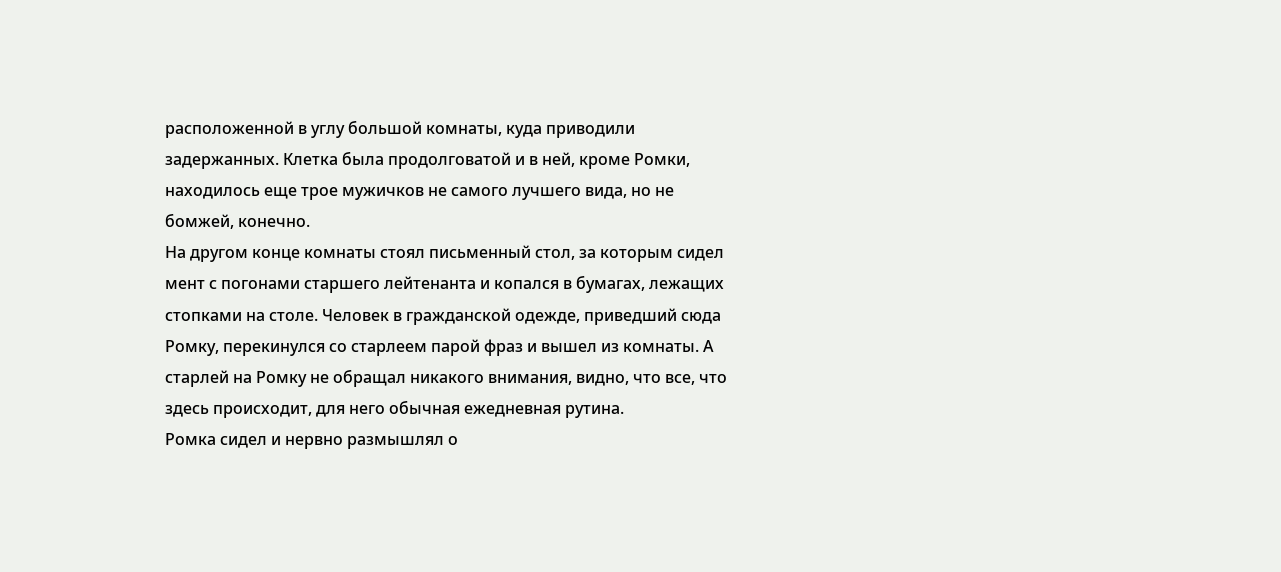расположенной в углу большой комнаты, куда приводили задержанных. Клетка была продолговатой и в ней, кроме Ромки, находилось еще трое мужичков не самого лучшего вида, но не бомжей, конечно.
На другом конце комнаты стоял письменный стол, за которым сидел мент с погонами старшего лейтенанта и копался в бумагах, лежащих стопками на столе. Человек в гражданской одежде, приведший сюда Ромку, перекинулся со старлеем парой фраз и вышел из комнаты. А старлей на Ромку не обращал никакого внимания, видно, что все, что здесь происходит, для него обычная ежедневная рутина.
Ромка сидел и нервно размышлял о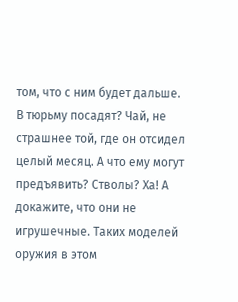том, что с ним будет дальше. В тюрьму посадят? Чай, не страшнее той, где он отсидел целый месяц. А что ему могут предъявить? Стволы? Ха! А докажите, что они не игрушечные. Таких моделей оружия в этом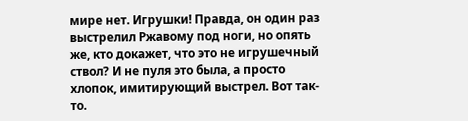мире нет. Игрушки! Правда, он один раз выстрелил Ржавому под ноги, но опять же, кто докажет, что это не игрушечный ствол? И не пуля это была, а просто хлопок, имитирующий выстрел. Вот так-то.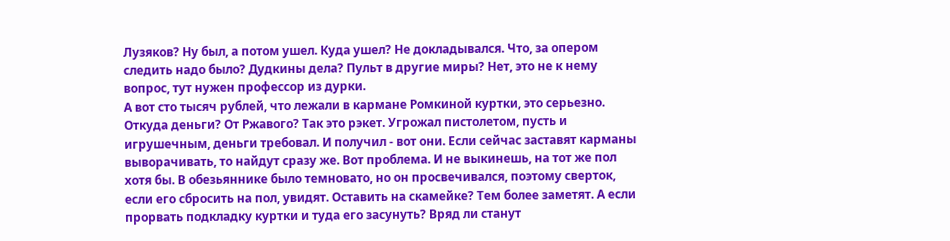Лузяков? Ну был, а потом ушел. Куда ушел? Не докладывался. Что, за опером следить надо было? Дудкины дела? Пульт в другие миры? Нет, это не к нему вопрос, тут нужен профессор из дурки.
А вот сто тысяч рублей, что лежали в кармане Ромкиной куртки, это серьезно. Откуда деньги? От Ржавого? Так это рэкет. Угрожал пистолетом, пусть и игрушечным, деньги требовал. И получил - вот они. Если сейчас заставят карманы выворачивать, то найдут сразу же. Вот проблема. И не выкинешь, на тот же пол хотя бы. В обезьяннике было темновато, но он просвечивался, поэтому сверток, если его сбросить на пол, увидят. Оставить на скамейке? Тем более заметят. А если прорвать подкладку куртки и туда его засунуть? Вряд ли станут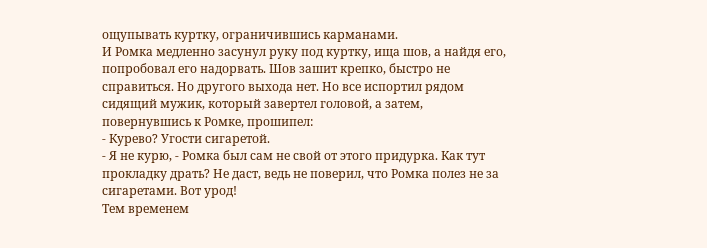ощупывать куртку, ограничившись карманами.
И Ромка медленно засунул руку под куртку, ища шов, а найдя его, попробовал его надорвать. Шов зашит крепко, быстро не справиться. Но другого выхода нет. Но все испортил рядом сидящий мужик, который завертел головой, а затем, повернувшись к Ромке, прошипел:
- Курево? Угости сигаретой.
- Я не курю, - Ромка был сам не свой от этого придурка. Как тут прокладку драть? Не даст, ведь не поверил, что Ромка полез не за сигаретами. Вот урод!
Тем временем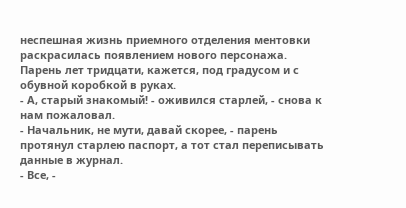неспешная жизнь приемного отделения ментовки раскрасилась появлением нового персонажа. Парень лет тридцати, кажется, под градусом и с обувной коробкой в руках.
- А, старый знакомый! - оживился старлей, - снова к нам пожаловал.
- Начальник, не мути, давай скорее, - парень протянул старлею паспорт, а тот стал переписывать данные в журнал.
- Все, -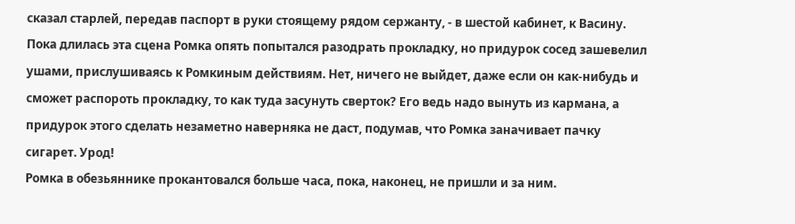сказал старлей, передав паспорт в руки стоящему рядом сержанту, - в шестой кабинет, к Васину.
Пока длилась эта сцена Ромка опять попытался разодрать прокладку, но придурок сосед зашевелил ушами, прислушиваясь к Ромкиным действиям. Нет, ничего не выйдет, даже если он как-нибудь и сможет распороть прокладку, то как туда засунуть сверток? Его ведь надо вынуть из кармана, а придурок этого сделать незаметно наверняка не даст, подумав, что Ромка заначивает пачку сигарет. Урод!
Ромка в обезьяннике прокантовался больше часа, пока, наконец, не пришли и за ним.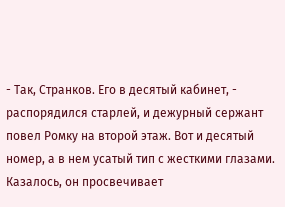- Так, Странков. Его в десятый кабинет, - распорядился старлей, и дежурный сержант повел Ромку на второй этаж. Вот и десятый номер, а в нем усатый тип с жесткими глазами. Казалось, он просвечивает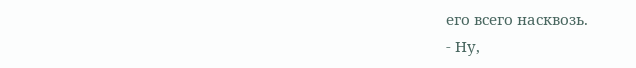его всего насквозь.
- Ну,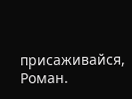присаживайся, Роман.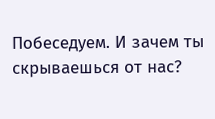Побеседуем. И зачем ты скрываешься от нас?